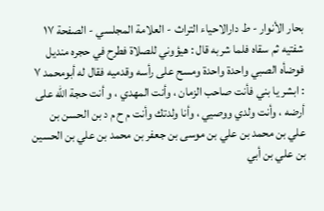بحار الأنوار - ط دارالاحیاء التراث - العلامة المجلسي - الصفحة ١٧
شفتيه ثم سقاه فلما شربه قال : هيؤوني للصلاة فطرح في حجره منديل فوضأه الصبي واحدة واحدة ومسح على رأسه وقدميه فقال له أبومحمد ٧ : ابشر يا بني فأنت صاحب الزمان ، وأنت المهدي ، و أنت حجة الله على أرضه ، وأنت ولدي ووصيي ، وأنا ولدتك وأنت م ح م د بن الحسن بن علي بن محمد بن علي بن موسى بن جعفر بن محمد بن علي بن الحسين بن علي بن أبي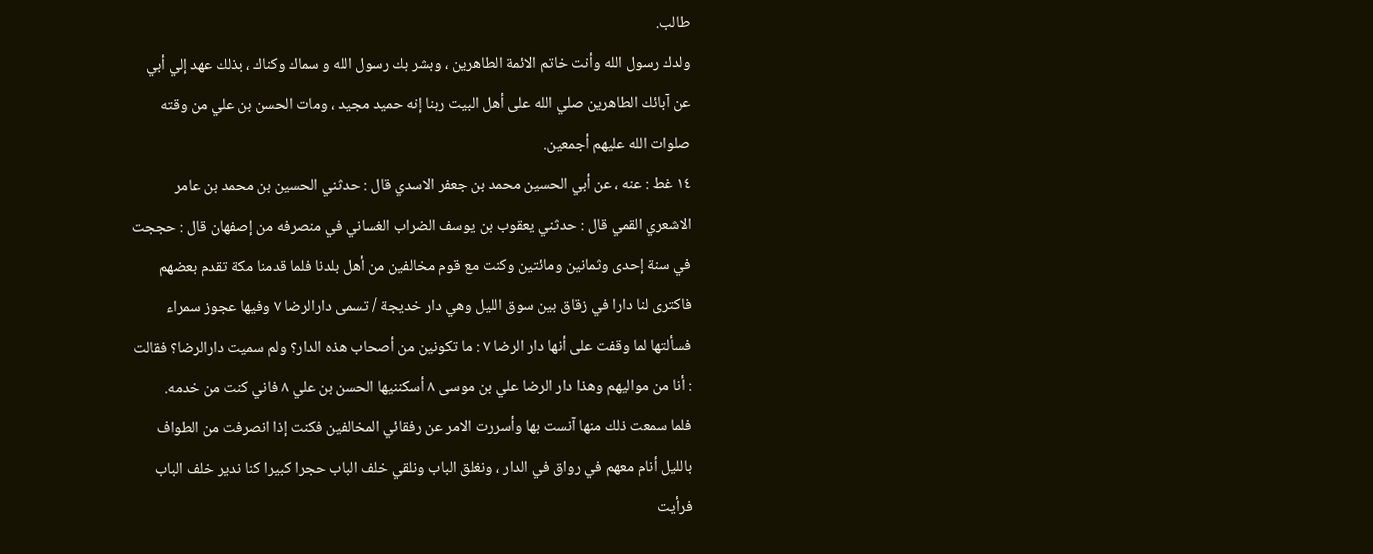طالب.
ولدك رسول الله وأنت خاتم الائمة الطاهرين ، وبشر بك رسول الله و سماك وكناك ، بذلك عهد إلي أبي عن آبائك الطاهرين صلي الله على أهل البيت ربنا إنه حميد مجيد ، ومات الحسن بن علي من وقته صلوات الله عليهم أجمعين.
١٤ غط : عنه ، عن أبي الحسين محمد بن جعفر الاسدي قال : حدثني الحسين بن محمد بن عامر الاشعري القمي قال : حدثني يعقوب بن يوسف الضراب الغساني في منصرفه من إصفهان قال : حججت في سنة إحدى وثمانين ومائتين وكنت مع قوم مخالفين من أهل بلدنا فلما قدمنا مكة تقدم بعضهم فاكترى لنا دارا في زقاق بين سوق الليل وهي دار خديجة / تسمى دارالرضا ٧ وفيها عجوز سمراء فسألتها لما وقفت على أنها دار الرضا ٧ : ما تكونين من أصحاب هذه الدار؟ ولم سميت دارالرضا؟ فقالت : أنا من مواليهم وهذا دار الرضا علي بن موسى ٨ أسكننيها الحسن بن علي ٨ فاني كنت من خدمه.
فلما سمعت ذلك منها آنست بها وأسررت الامر عن رفقائي المخالفين فكنت إذا انصرفت من الطواف بالليل أنام معهم في رواق في الدار ، ونغلق الباب ونلقي خلف الباب حجرا كبيرا كنا ندير خلف الباب فرأيت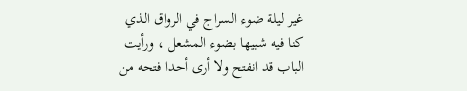غير ليلة ضوء السراج في الرواق الذي كنا فيه شبيها بضوء المشعل ، ورأيت الباب قد انفتح ولا أرى أحدا فتحه من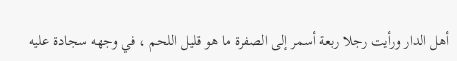أهل الدار ورأيت رجلا ربعة أسمر إلى الصفرة ما هو قليل اللحم ، في وجهه سجادة عليه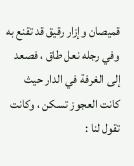قميصان وإزار رقيق قد تقنع به وفي رجله نعل طاق ، فصعد إلى الغرفة في الدار حيث كانت العجوز تسكن ، وكانت تقول لنا :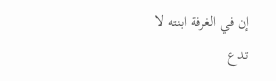إن في الغرفة ابنته لا تدع